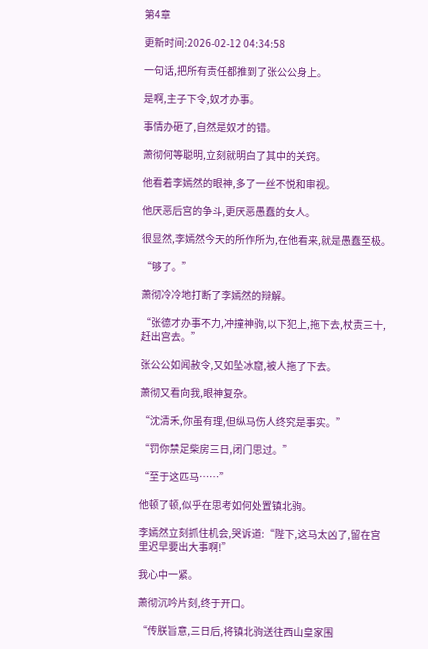第4章

更新时间:2026-02-12 04:34:58

一句话,把所有责任都推到了张公公身上。

是啊,主子下令,奴才办事。

事情办砸了,自然是奴才的错。

萧彻何等聪明,立刻就明白了其中的关窍。

他看着李嫣然的眼神,多了一丝不悦和审视。

他厌恶后宫的争斗,更厌恶愚蠢的女人。

很显然,李嫣然今天的所作所为,在他看来,就是愚蠢至极。

“够了。”

萧彻冷冷地打断了李嫣然的辩解。

“张德才办事不力,冲撞神驹,以下犯上,拖下去,杖责三十,赶出宫去。”

张公公如闻赦令,又如坠冰窟,被人拖了下去。

萧彻又看向我,眼神复杂。

“沈清禾,你虽有理,但纵马伤人终究是事实。”

“罚你禁足柴房三日,闭门思过。”

“至于这匹马……”

他顿了顿,似乎在思考如何处置镇北驹。

李嫣然立刻抓住机会,哭诉道:“陛下,这马太凶了,留在宫里迟早要出大事啊!”

我心中一紧。

萧彻沉吟片刻,终于开口。

“传朕旨意,三日后,将镇北驹送往西山皇家围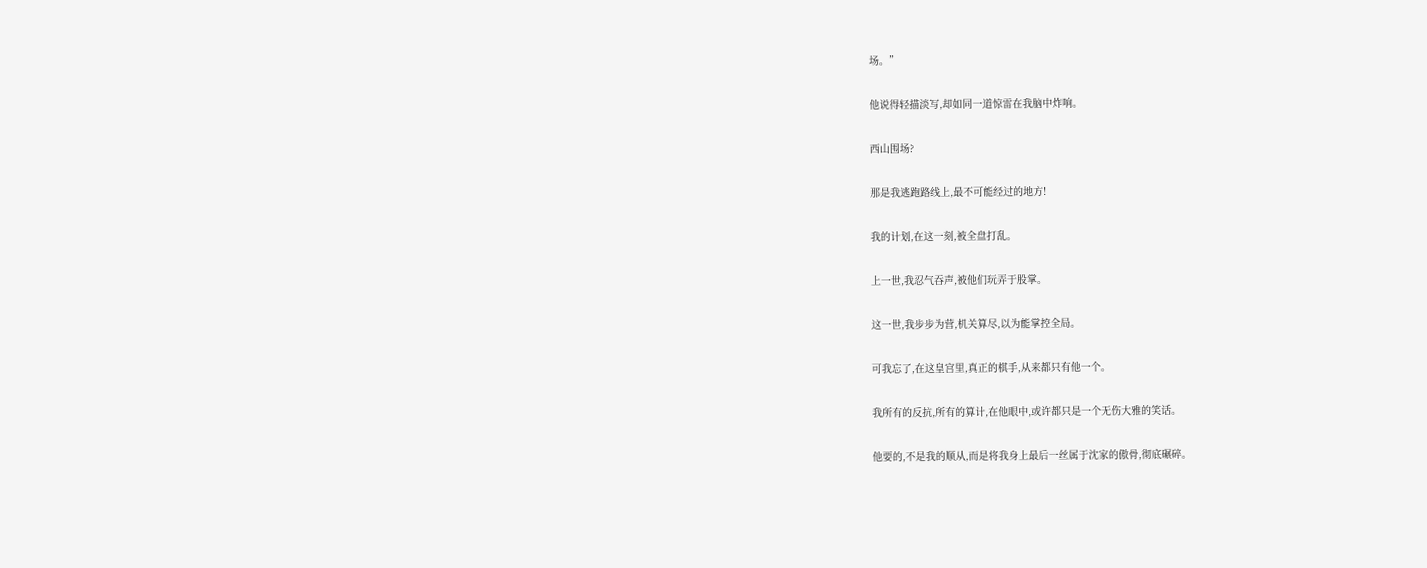场。”

他说得轻描淡写,却如同一道惊雷在我脑中炸响。

西山围场?

那是我逃跑路线上,最不可能经过的地方!

我的计划,在这一刻,被全盘打乱。

上一世,我忍气吞声,被他们玩弄于股掌。

这一世,我步步为营,机关算尽,以为能掌控全局。

可我忘了,在这皇宫里,真正的棋手,从来都只有他一个。

我所有的反抗,所有的算计,在他眼中,或许都只是一个无伤大雅的笑话。

他要的,不是我的顺从,而是将我身上最后一丝属于沈家的傲骨,彻底碾碎。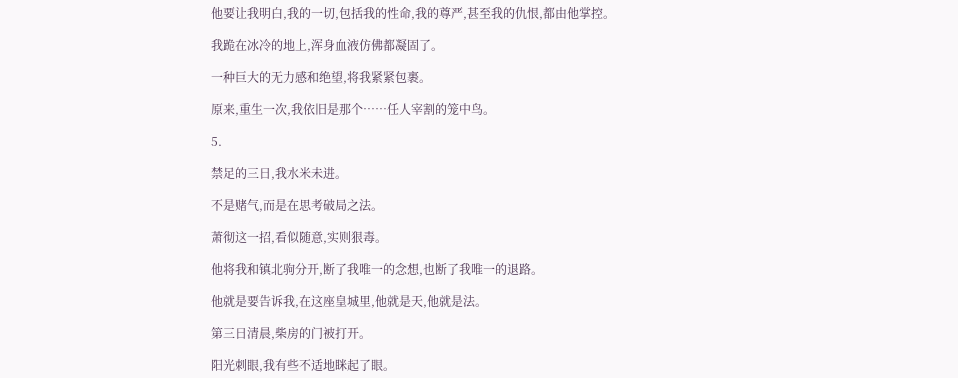他要让我明白,我的一切,包括我的性命,我的尊严,甚至我的仇恨,都由他掌控。

我跪在冰冷的地上,浑身血液仿佛都凝固了。

一种巨大的无力感和绝望,将我紧紧包裹。

原来,重生一次,我依旧是那个……任人宰割的笼中鸟。

5.

禁足的三日,我水米未进。

不是赌气,而是在思考破局之法。

萧彻这一招,看似随意,实则狠毒。

他将我和镇北驹分开,断了我唯一的念想,也断了我唯一的退路。

他就是要告诉我,在这座皇城里,他就是天,他就是法。

第三日清晨,柴房的门被打开。

阳光刺眼,我有些不适地眯起了眼。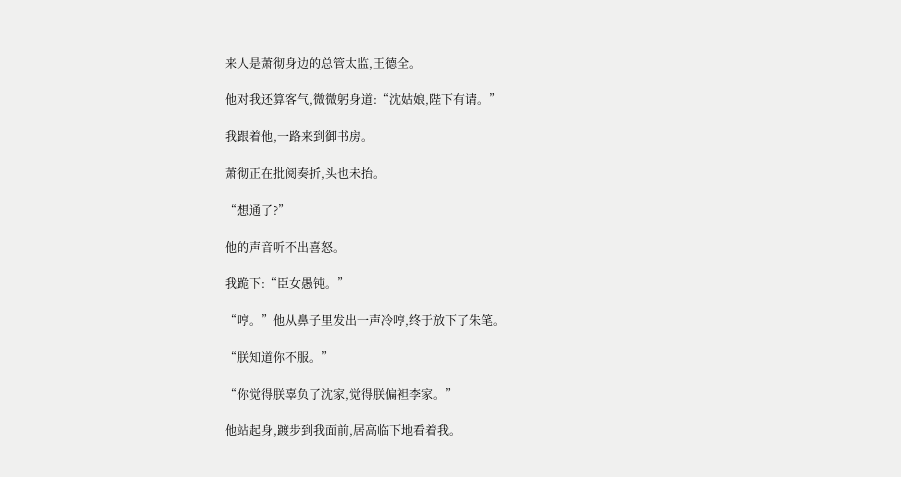来人是萧彻身边的总管太监,王德全。

他对我还算客气,微微躬身道:“沈姑娘,陛下有请。”

我跟着他,一路来到御书房。

萧彻正在批阅奏折,头也未抬。

“想通了?”

他的声音听不出喜怒。

我跪下:“臣女愚钝。”

“哼。”他从鼻子里发出一声冷哼,终于放下了朱笔。

“朕知道你不服。”

“你觉得朕辜负了沈家,觉得朕偏袒李家。”

他站起身,踱步到我面前,居高临下地看着我。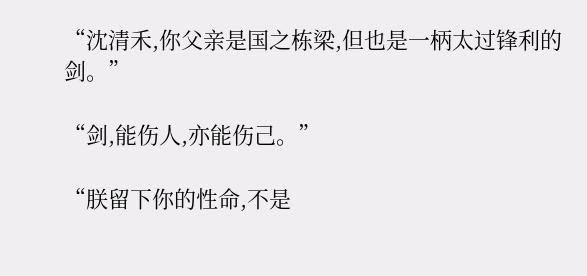“沈清禾,你父亲是国之栋梁,但也是一柄太过锋利的剑。”

“剑,能伤人,亦能伤己。”

“朕留下你的性命,不是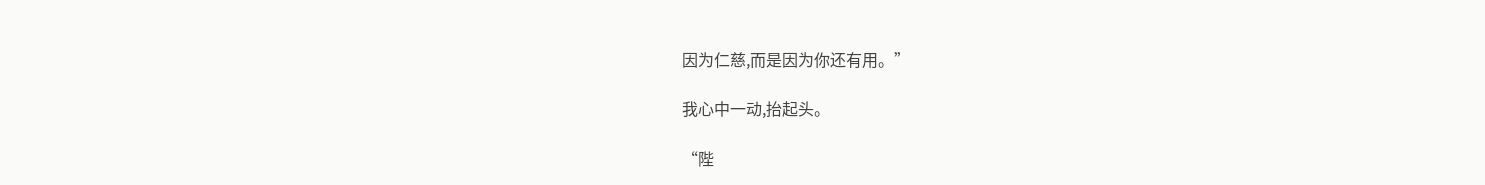因为仁慈,而是因为你还有用。”

我心中一动,抬起头。

“陛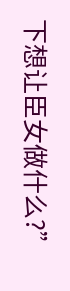下想让臣女做什么?”